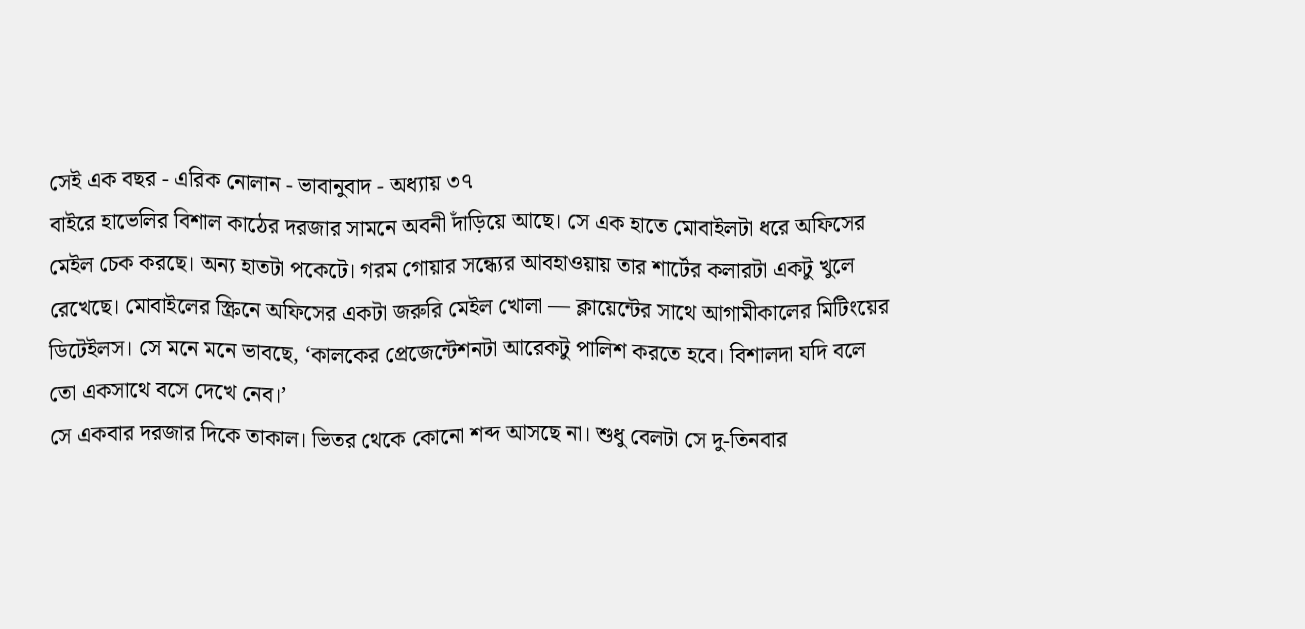সেই এক বছর - এরিক নোলান - ভাবানুবাদ - অধ্যায় ৩৭
বাইরে হাভেলির বিশাল কাঠের দরজার সামনে অবনী দাঁড়িয়ে আছে। সে এক হাতে মোবাইলটা ধরে অফিসের মেইল চেক করছে। অন্য হাতটা পকেটে। গরম গোয়ার সন্ধ্যের আবহাওয়ায় তার শার্টের কলারটা একটু খুলে রেখেছে। মোবাইলের স্ক্রিনে অফিসের একটা জরুরি মেইল খোলা — ক্লায়েন্টের সাথে আগামীকালের মিটিংয়ের ডিটেইলস। সে মনে মনে ভাবছে, ‘কালকের প্রেজেন্টেশনটা আরেকটু পালিশ করতে হবে। বিশালদা যদি বলে তো একসাথে বসে দেখে নেব।’
সে একবার দরজার দিকে তাকাল। ভিতর থেকে কোনো শব্দ আসছে না। শুধু বেলটা সে দু-তিনবার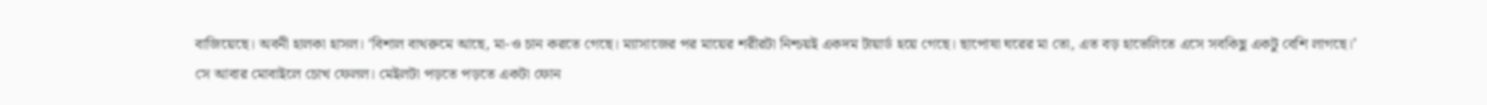বাজিয়েছে। অবনী হালকা হাসল। ‘বিশাল বাথরুমে আছে, মা-ও চান করতে গেছে। ম্যাসাজের পর মায়ের শরীরটা নিশ্চয়ই একদম টায়ার্ড হয়ে গেছে। ছাপোষা ঘরের মা তো, এত বড় হাভেলিতে এসে সবকিছু একটু বেশি লাগছে।’
সে আবার মোবাইলে চোখ ফেলল। মেইলটা পড়তে পড়তে একটা ফোন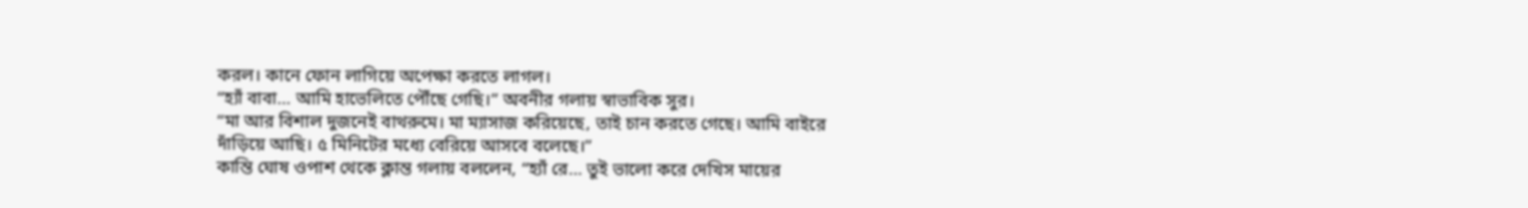করল। কানে ফোন লাগিয়ে অপেক্ষা করতে লাগল।
“হ্যাঁ বাবা… আমি হাভেলিতে পৌঁছে গেছি।” অবনীর গলায় স্বাভাবিক সুর।
“মা আর বিশাল দুজনেই বাথরুমে। মা ম্যাসাজ করিয়েছে, তাই চান করতে গেছে। আমি বাইরে দাঁড়িয়ে আছি। ৫ মিনিটের মধ্যে বেরিয়ে আসবে বলেছে।”
কান্তি ঘোষ ওপাশ থেকে ক্লান্ত গলায় বললেন, “হ্যাঁ রে… তুই ভালো করে দেখিস মায়ের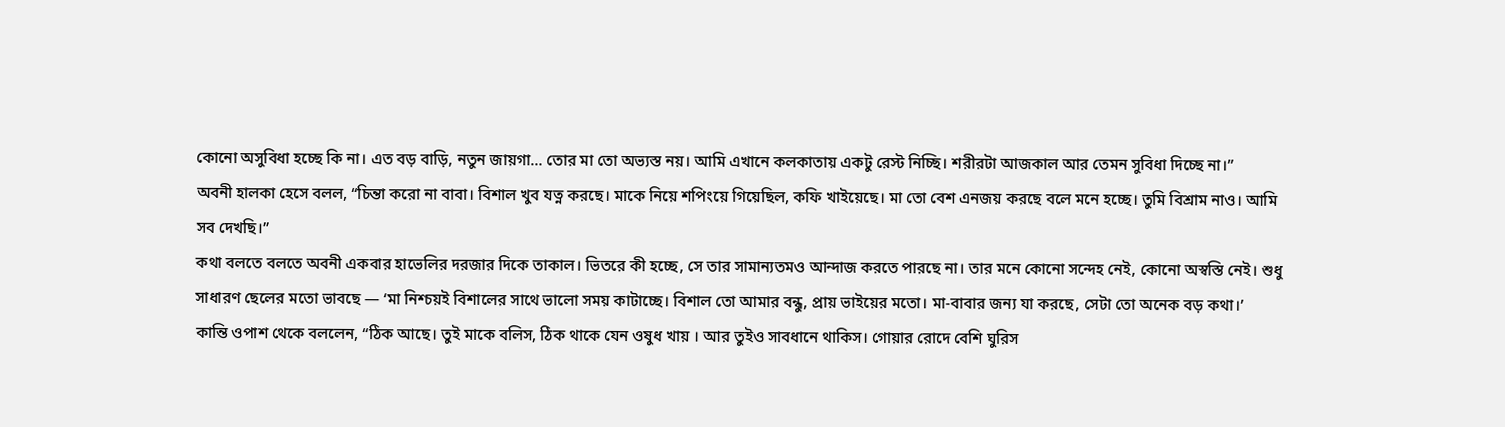কোনো অসুবিধা হচ্ছে কি না। এত বড় বাড়ি, নতুন জায়গা… তোর মা তো অভ্যস্ত নয়। আমি এখানে কলকাতায় একটু রেস্ট নিচ্ছি। শরীরটা আজকাল আর তেমন সুবিধা দিচ্ছে না।”
অবনী হালকা হেসে বলল, “চিন্তা করো না বাবা। বিশাল খুব যত্ন করছে। মাকে নিয়ে শপিংয়ে গিয়েছিল, কফি খাইয়েছে। মা তো বেশ এনজয় করছে বলে মনে হচ্ছে। তুমি বিশ্রাম নাও। আমি সব দেখছি।”
কথা বলতে বলতে অবনী একবার হাভেলির দরজার দিকে তাকাল। ভিতরে কী হচ্ছে, সে তার সামান্যতমও আন্দাজ করতে পারছে না। তার মনে কোনো সন্দেহ নেই, কোনো অস্বস্তি নেই। শুধু সাধারণ ছেলের মতো ভাবছে — ‘মা নিশ্চয়ই বিশালের সাথে ভালো সময় কাটাচ্ছে। বিশাল তো আমার বন্ধু, প্রায় ভাইয়ের মতো। মা-বাবার জন্য যা করছে, সেটা তো অনেক বড় কথা।’
কান্তি ওপাশ থেকে বললেন, “ঠিক আছে। তুই মাকে বলিস, ঠিক থাকে যেন ওষুধ খায় । আর তুইও সাবধানে থাকিস। গোয়ার রোদে বেশি ঘুরিস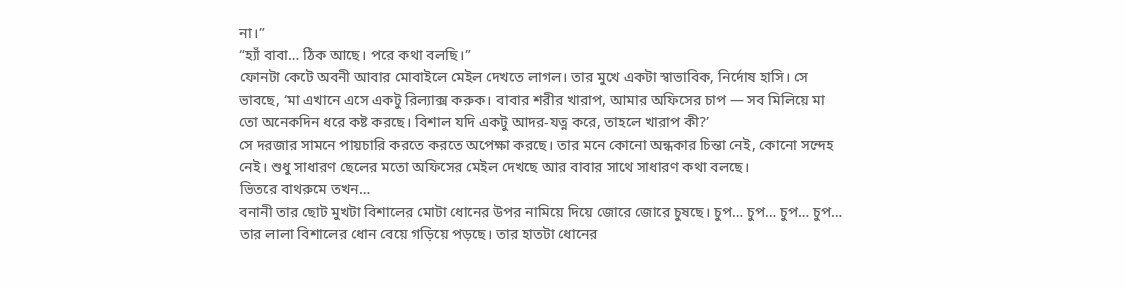না।”
“হ্যাঁ বাবা… ঠিক আছে। পরে কথা বলছি।”
ফোনটা কেটে অবনী আবার মোবাইলে মেইল দেখতে লাগল। তার মুখে একটা স্বাভাবিক, নির্দোষ হাসি। সে ভাবছে, ‘মা এখানে এসে একটু রিল্যাক্স করুক। বাবার শরীর খারাপ, আমার অফিসের চাপ — সব মিলিয়ে মা তো অনেকদিন ধরে কষ্ট করছে। বিশাল যদি একটু আদর-যত্ন করে, তাহলে খারাপ কী?’
সে দরজার সামনে পায়চারি করতে করতে অপেক্ষা করছে। তার মনে কোনো অন্ধকার চিন্তা নেই, কোনো সন্দেহ নেই। শুধু সাধারণ ছেলের মতো অফিসের মেইল দেখছে আর বাবার সাথে সাধারণ কথা বলছে।
ভিতরে বাথরুমে তখন…
বনানী তার ছোট মুখটা বিশালের মোটা ধোনের উপর নামিয়ে দিয়ে জোরে জোরে চুষছে। চুপ… চুপ… চুপ… চুপ… তার লালা বিশালের ধোন বেয়ে গড়িয়ে পড়ছে। তার হাতটা ধোনের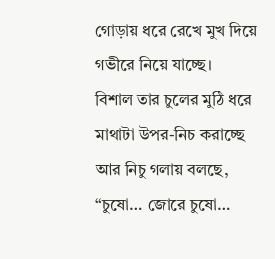গোড়ায় ধরে রেখে মুখ দিয়ে গভীরে নিয়ে যাচ্ছে।
বিশাল তার চুলের মুঠি ধরে মাথাটা উপর-নিচ করাচ্ছে আর নিচু গলায় বলছে, “চুষো… জোরে চুষো…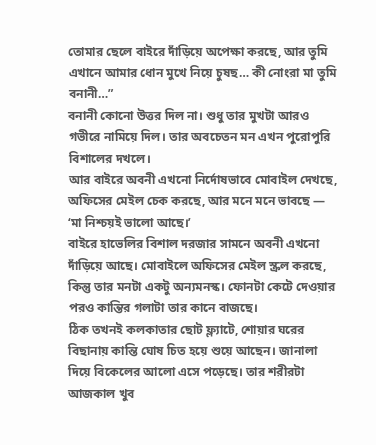তোমার ছেলে বাইরে দাঁড়িয়ে অপেক্ষা করছে, আর তুমি এখানে আমার ধোন মুখে নিয়ে চুষছ… কী নোংরা মা তুমি বনানী…”
বনানী কোনো উত্তর দিল না। শুধু তার মুখটা আরও গভীরে নামিয়ে দিল। তার অবচেতন মন এখন পুরোপুরি বিশালের দখলে।
আর বাইরে অবনী এখনো নির্দোষভাবে মোবাইল দেখছে, অফিসের মেইল চেক করছে, আর মনে মনে ভাবছে — ‘মা নিশ্চয়ই ভালো আছে।’
বাইরে হাভেলির বিশাল দরজার সামনে অবনী এখনো দাঁড়িয়ে আছে। মোবাইলে অফিসের মেইল স্ক্রল করছে, কিন্তু তার মনটা একটু অন্যমনস্ক। ফোনটা কেটে দেওয়ার পরও কান্তির গলাটা তার কানে বাজছে।
ঠিক তখনই কলকাতার ছোট ফ্ল্যাটে, শোয়ার ঘরের বিছানায় কান্তি ঘোষ চিত হয়ে শুয়ে আছেন। জানালা দিয়ে বিকেলের আলো এসে পড়েছে। তার শরীরটা আজকাল খুব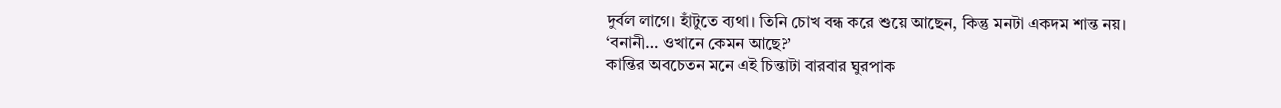দুর্বল লাগে। হাঁটুতে ব্যথা। তিনি চোখ বন্ধ করে শুয়ে আছেন, কিন্তু মনটা একদম শান্ত নয়।
‘বনানী… ওখানে কেমন আছে?’
কান্তির অবচেতন মনে এই চিন্তাটা বারবার ঘুরপাক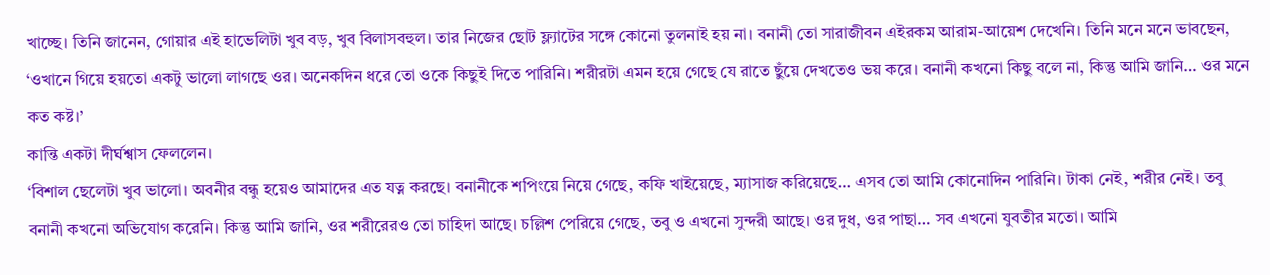খাচ্ছে। তিনি জানেন, গোয়ার এই হাভেলিটা খুব বড়, খুব বিলাসবহুল। তার নিজের ছোট ফ্ল্যাটের সঙ্গে কোনো তুলনাই হয় না। বনানী তো সারাজীবন এইরকম আরাম-আয়েশ দেখেনি। তিনি মনে মনে ভাবছেন, ‘ওখানে গিয়ে হয়তো একটু ভালো লাগছে ওর। অনেকদিন ধরে তো ওকে কিছুই দিতে পারিনি। শরীরটা এমন হয়ে গেছে যে রাতে ছুঁয়ে দেখতেও ভয় করে। বনানী কখনো কিছু বলে না, কিন্তু আমি জানি… ওর মনে কত কষ্ট।’
কান্তি একটা দীর্ঘশ্বাস ফেললেন।
‘বিশাল ছেলেটা খুব ভালো। অবনীর বন্ধু হয়েও আমাদের এত যত্ন করছে। বনানীকে শপিংয়ে নিয়ে গেছে, কফি খাইয়েছে, ম্যাসাজ করিয়েছে… এসব তো আমি কোনোদিন পারিনি। টাকা নেই, শরীর নেই। তবু বনানী কখনো অভিযোগ করেনি। কিন্তু আমি জানি, ওর শরীরেরও তো চাহিদা আছে। চল্লিশ পেরিয়ে গেছে, তবু ও এখনো সুন্দরী আছে। ওর দুধ, ওর পাছা… সব এখনো যুবতীর মতো। আমি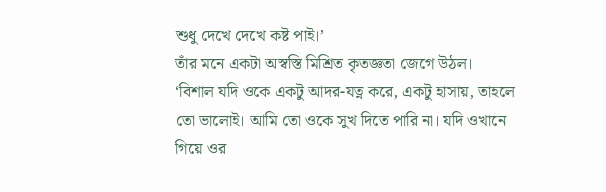শুধু দেখে দেখে কষ্ট পাই।’
তাঁর মনে একটা অস্বস্তি মিশ্রিত কৃতজ্ঞতা জেগে উঠল।
‘বিশাল যদি ওকে একটু আদর-যত্ন করে, একটু হাসায়, তাহলে তো ভালোই। আমি তো ওকে সুখ দিতে পারি না। যদি ওখানে গিয়ে ওর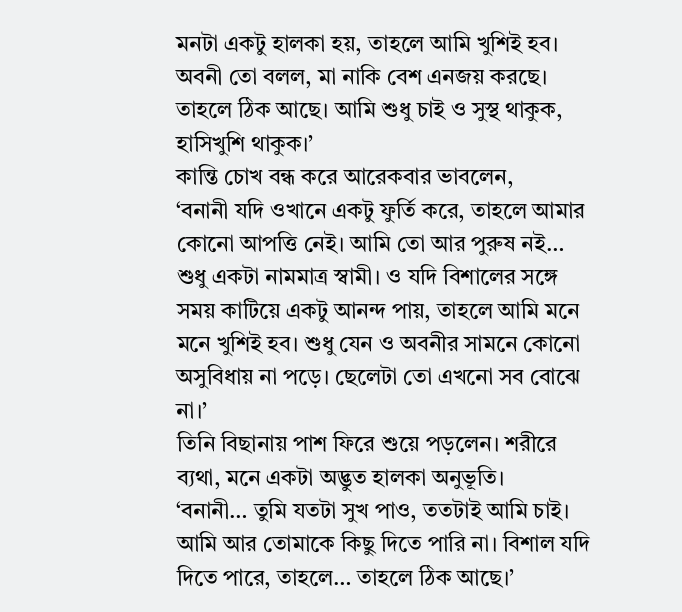মনটা একটু হালকা হয়, তাহলে আমি খুশিই হব। অবনী তো বলল, মা নাকি বেশ এনজয় করছে। তাহলে ঠিক আছে। আমি শুধু চাই ও সুস্থ থাকুক, হাসিখুশি থাকুক।’
কান্তি চোখ বন্ধ করে আরেকবার ভাবলেন,
‘বনানী যদি ওখানে একটু ফুর্তি করে, তাহলে আমার কোনো আপত্তি নেই। আমি তো আর পুরুষ নই… শুধু একটা নামমাত্র স্বামী। ও যদি বিশালের সঙ্গে সময় কাটিয়ে একটু আনন্দ পায়, তাহলে আমি মনে মনে খুশিই হব। শুধু যেন ও অবনীর সামনে কোনো অসুবিধায় না পড়ে। ছেলেটা তো এখনো সব বোঝে না।’
তিনি বিছানায় পাশ ফিরে শুয়ে পড়লেন। শরীরে ব্যথা, মনে একটা অদ্ভুত হালকা অনুভূতি।
‘বনানী… তুমি যতটা সুখ পাও, ততটাই আমি চাই। আমি আর তোমাকে কিছু দিতে পারি না। বিশাল যদি দিতে পারে, তাহলে… তাহলে ঠিক আছে।’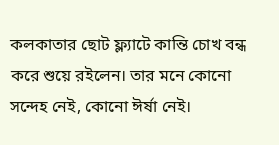কলকাতার ছোট ফ্ল্যাটে কান্তি চোখ বন্ধ করে শুয়ে রইলেন। তার মনে কোনো সন্দেহ নেই, কোনো ঈর্ষা নেই।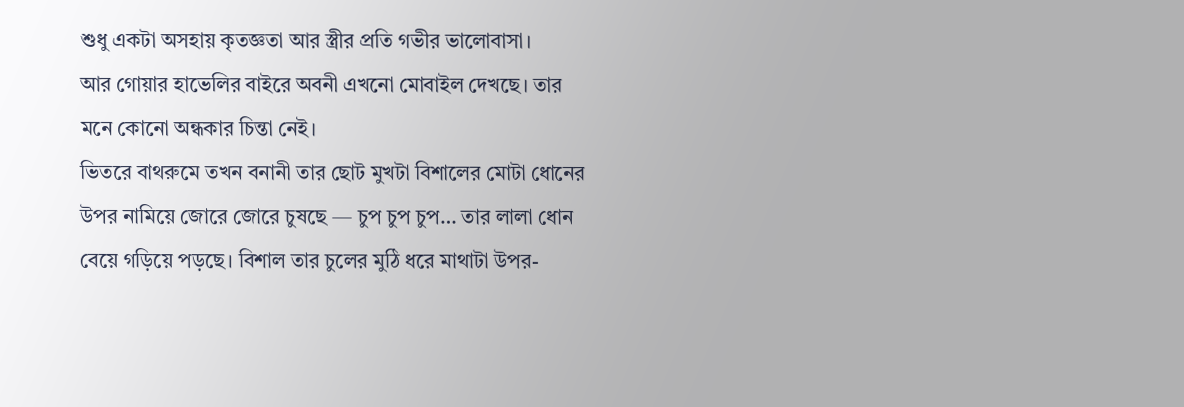শুধু একটা অসহায় কৃতজ্ঞতা আর স্ত্রীর প্রতি গভীর ভালোবাসা।
আর গোয়ার হাভেলির বাইরে অবনী এখনো মোবাইল দেখছে। তার মনে কোনো অন্ধকার চিন্তা নেই।
ভিতরে বাথরুমে তখন বনানী তার ছোট মুখটা বিশালের মোটা ধোনের উপর নামিয়ে জোরে জোরে চুষছে — চুপ চুপ চুপ… তার লালা ধোন বেয়ে গড়িয়ে পড়ছে। বিশাল তার চুলের মুঠি ধরে মাথাটা উপর-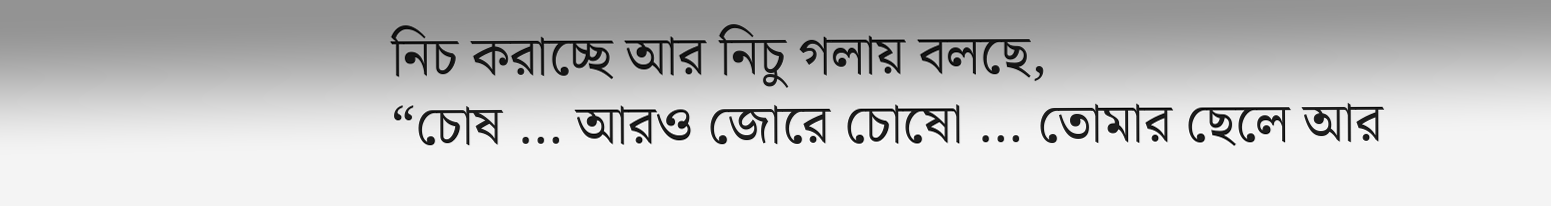নিচ করাচ্ছে আর নিচু গলায় বলছে,
“চোষ … আরও জোরে চোষো … তোমার ছেলে আর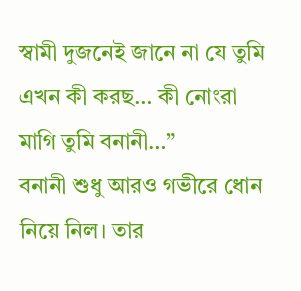স্বামী দুজনেই জানে না যে তুমি এখন কী করছ… কী নোংরা মাগি তুমি বনানী…”
বনানী শুধু আরও গভীরে ধোন নিয়ে নিল। তার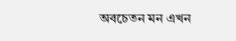অবচেতন মন এখন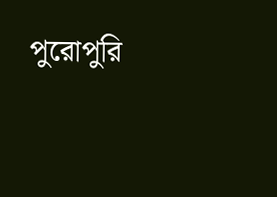পুরোপুরি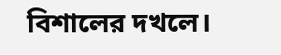বিশালের দখলে।